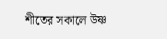শীতের সকালে উষ্ণ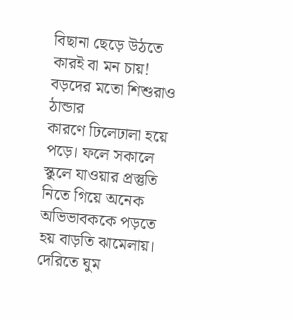বিছানা ছেড়ে উঠতে কারই বা মন চায়! বড়দের মতো শিশুরাও ঠান্ডার
কারণে ঢিলেঢালা হয়ে পড়ে। ফলে সকালে স্কুলে যাওয়ার প্রস্তুতি নিতে গিয়ে অনেক অভিভাবককে পড়তে হয় বাড়তি ঝামেলায়। দেরিতে ঘুম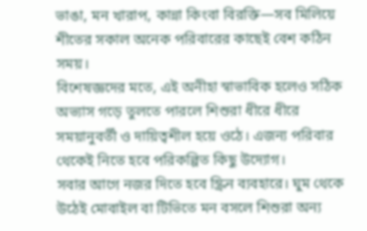ভাঙা, মন খারাপ, কান্না কিংবা বিরক্তি—সব মিলিয়ে শীতের সকাল অনেক পরিবারের কাছেই বেশ কঠিন সময়।
বিশেষজ্ঞদের মতে, এই অনীহা স্বাভাবিক হলেও সঠিক অভ্যাস গড়ে তুলতে পারলে শিশুরা ধীরে ধীরে সময়ানুবর্তী ও দায়িত্বশীল হয়ে ওঠে। এজন্য পরিবার থেকেই নিতে হবে পরিকল্পিত কিছু উদ্যোগ।
সবার আগে নজর দিতে হবে স্ক্রিন ব্যবহারে। ঘুম থেকে উঠেই মোবাইল বা টিভিতে মন বসলে শিশুরা অন্য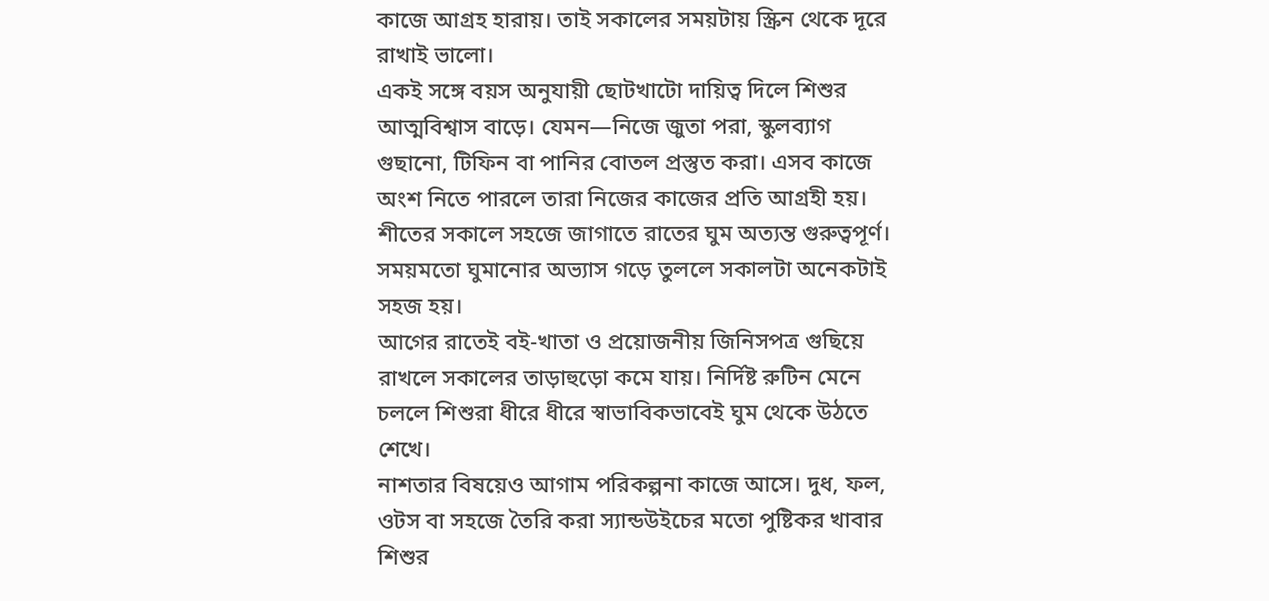কাজে আগ্রহ হারায়। তাই সকালের সময়টায় স্ক্রিন থেকে দূরে রাখাই ভালো।
একই সঙ্গে বয়স অনুযায়ী ছোটখাটো দায়িত্ব দিলে শিশুর আত্মবিশ্বাস বাড়ে। যেমন—নিজে জুতা পরা, স্কুলব্যাগ গুছানো, টিফিন বা পানির বোতল প্রস্তুত করা। এসব কাজে অংশ নিতে পারলে তারা নিজের কাজের প্রতি আগ্রহী হয়।
শীতের সকালে সহজে জাগাতে রাতের ঘুম অত্যন্ত গুরুত্বপূর্ণ। সময়মতো ঘুমানোর অভ্যাস গড়ে তুললে সকালটা অনেকটাই সহজ হয়।
আগের রাতেই বই-খাতা ও প্রয়োজনীয় জিনিসপত্র গুছিয়ে রাখলে সকালের তাড়াহুড়ো কমে যায়। নির্দিষ্ট রুটিন মেনে চললে শিশুরা ধীরে ধীরে স্বাভাবিকভাবেই ঘুম থেকে উঠতে শেখে।
নাশতার বিষয়েও আগাম পরিকল্পনা কাজে আসে। দুধ, ফল, ওটস বা সহজে তৈরি করা স্যান্ডউইচের মতো পুষ্টিকর খাবার শিশুর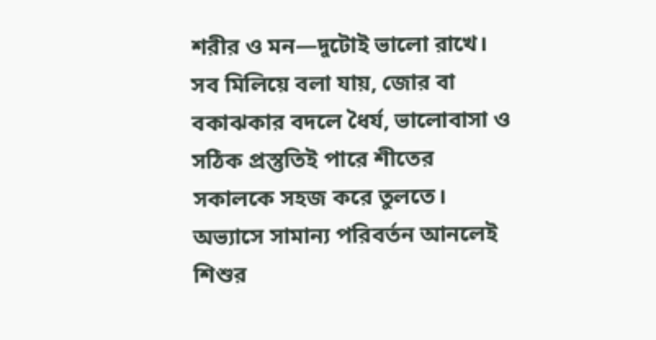শরীর ও মন—দুটোই ভালো রাখে।
সব মিলিয়ে বলা যায়, জোর বা বকাঝকার বদলে ধৈর্য, ভালোবাসা ও সঠিক প্রস্তুতিই পারে শীতের সকালকে সহজ করে তুলতে। অভ্যাসে সামান্য পরিবর্তন আনলেই শিশুর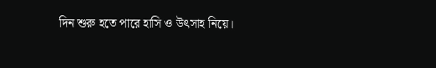দিন শুরু হতে পারে হাসি ও উৎসাহ নিয়ে।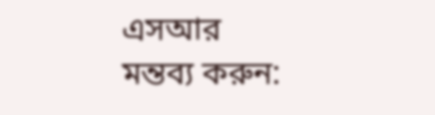এসআর
মন্তব্য করুন: